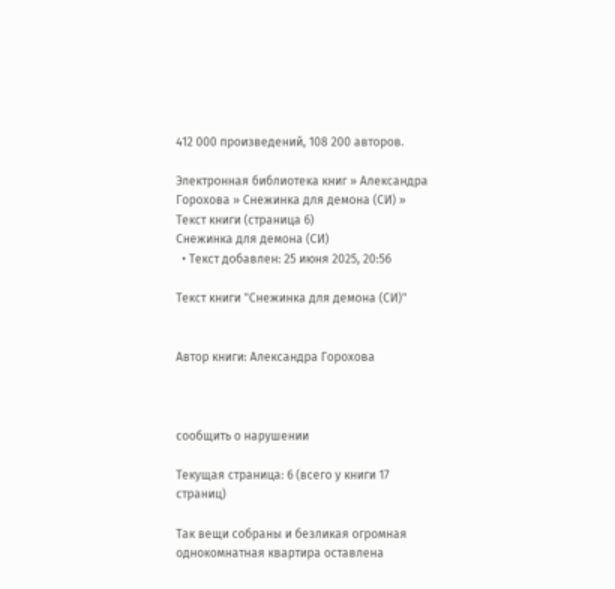412 000 произведений, 108 200 авторов.

Электронная библиотека книг » Александра Горохова » Снежинка для демона (СИ) » Текст книги (страница 6)
Снежинка для демона (СИ)
  • Текст добавлен: 25 июня 2025, 20:56

Текст книги "Снежинка для демона (СИ)"


Автор книги: Александра Горохова



сообщить о нарушении

Текущая страница: 6 (всего у книги 17 страниц)

Так вещи собраны и безликая огромная однокомнатная квартира оставлена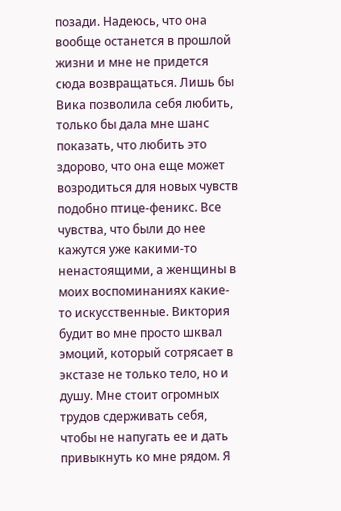позади. Надеюсь, что она вообще останется в прошлой жизни и мне не придется сюда возвращаться. Лишь бы Вика позволила себя любить, только бы дала мне шанс показать, что любить это здорово, что она еще может возродиться для новых чувств подобно птице-феникс. Все чувства, что были до нее кажутся уже какими-то ненастоящими, а женщины в моих воспоминаниях какие-то искусственные. Виктория будит во мне просто шквал эмоций, который сотрясает в экстазе не только тело, но и душу. Мне стоит огромных трудов сдерживать себя, чтобы не напугать ее и дать привыкнуть ко мне рядом. Я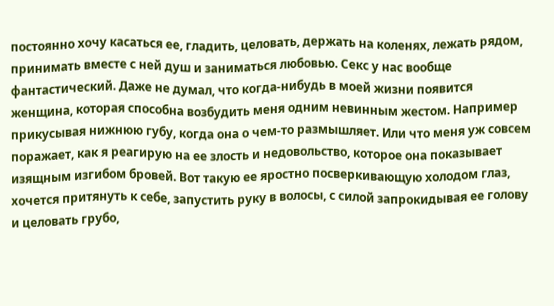постоянно хочу касаться ее, гладить, целовать, держать на коленях, лежать рядом, принимать вместе с ней душ и заниматься любовью. Секс у нас вообще фантастический. Даже не думал, что когда-нибудь в моей жизни появится женщина, которая способна возбудить меня одним невинным жестом. Например прикусывая нижнюю губу, когда она о чем-то размышляет. Или что меня уж совсем поражает, как я реагирую на ее злость и недовольство, которое она показывает изящным изгибом бровей. Вот такую ее яростно посверкивающую холодом глаз, хочется притянуть к себе, запустить руку в волосы, с силой запрокидывая ее голову и целовать грубо,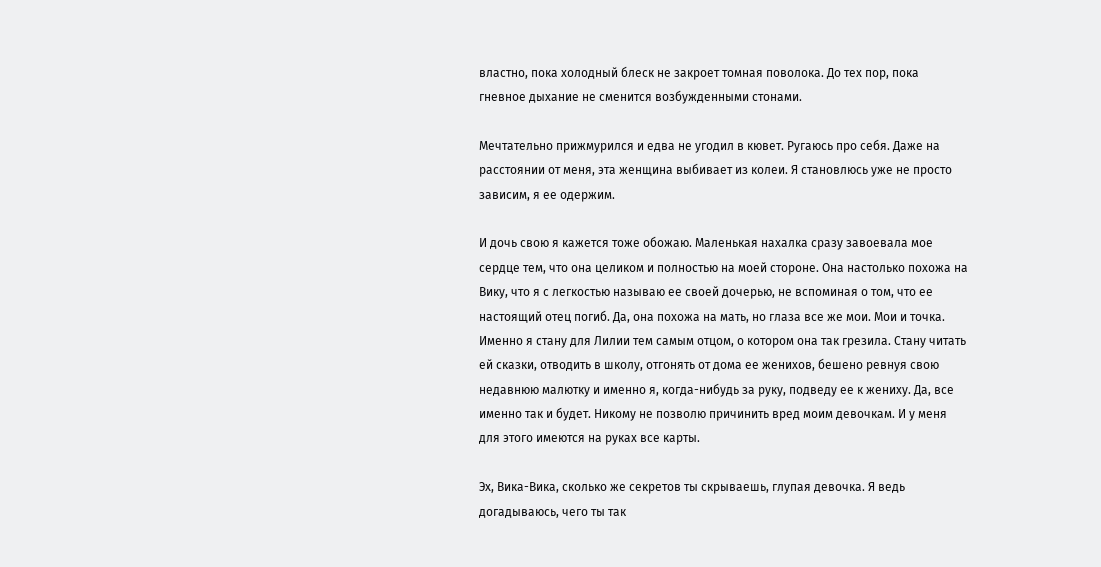властно, пока холодный блеск не закроет томная поволока. До тех пор, пока гневное дыхание не сменится возбужденными стонами.

Мечтательно прижмурился и едва не угодил в кювет. Ругаюсь про себя. Даже на расстоянии от меня, эта женщина выбивает из колеи. Я становлюсь уже не просто зависим, я ее одержим.

И дочь свою я кажется тоже обожаю. Маленькая нахалка сразу завоевала мое сердце тем, что она целиком и полностью на моей стороне. Она настолько похожа на Вику, что я с легкостью называю ее своей дочерью, не вспоминая о том, что ее настоящий отец погиб. Да, она похожа на мать, но глаза все же мои. Мои и точка. Именно я стану для Лилии тем самым отцом, о котором она так грезила. Стану читать ей сказки, отводить в школу, отгонять от дома ее женихов, бешено ревнуя свою недавнюю малютку и именно я, когда-нибудь за руку, подведу ее к жениху. Да, все именно так и будет. Никому не позволю причинить вред моим девочкам. И у меня для этого имеются на руках все карты.

Эх, Вика-Вика, сколько же секретов ты скрываешь, глупая девочка. Я ведь догадываюсь, чего ты так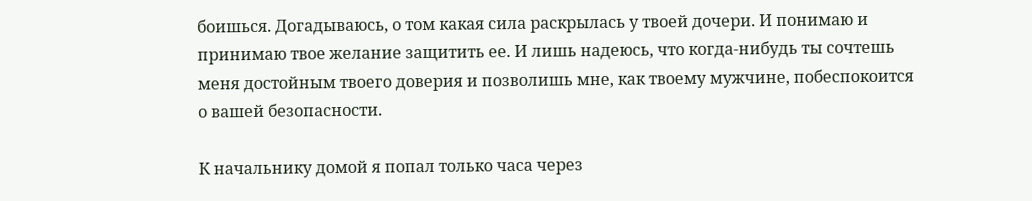боишься. Догадываюсь, о том какая сила раскрылась у твоей дочери. И понимаю и принимаю твое желание защитить ее. И лишь надеюсь, что когда-нибудь ты сочтешь меня достойным твоего доверия и позволишь мне, как твоему мужчине, побеспокоится о вашей безопасности.

К начальнику домой я попал только часа через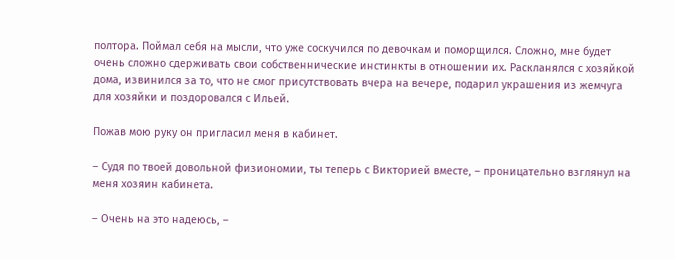полтора. Поймал себя на мысли, что уже соскучился по девочкам и поморщился. Сложно, мне будет очень сложно сдерживать свои собственнические инстинкты в отношении их. Раскланялся с хозяйкой дома, извинился за то, что не смог присутствовать вчера на вечере, подарил украшения из жемчуга для хозяйки и поздоровался с Ильей.

Пожав мою руку он пригласил меня в кабинет.

– Судя по твоей довольной физиономии, ты теперь с Викторией вместе, – проницательно взглянул на меня хозяин кабинета.

– Очень на это надеюсь, –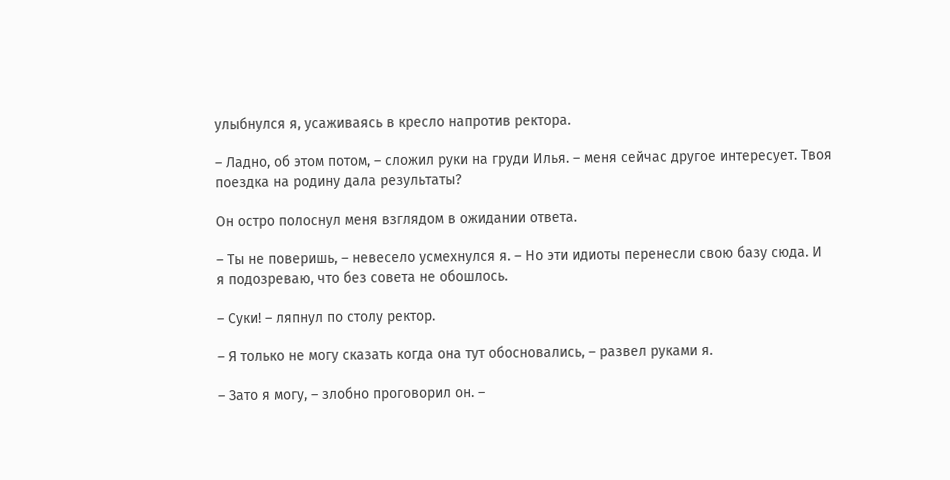улыбнулся я, усаживаясь в кресло напротив ректора.

– Ладно, об этом потом, – сложил руки на груди Илья. – меня сейчас другое интересует. Твоя поездка на родину дала результаты?

Он остро полоснул меня взглядом в ожидании ответа.

– Ты не поверишь, – невесело усмехнулся я. – Но эти идиоты перенесли свою базу сюда. И я подозреваю, что без совета не обошлось.

– Суки! – ляпнул по столу ректор.

– Я только не могу сказать когда она тут обосновались, – развел руками я.

– Зато я могу, – злобно проговорил он. –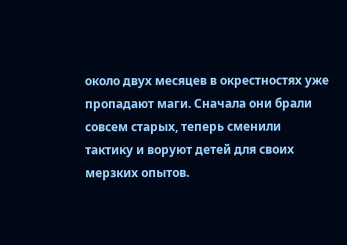около двух месяцев в окрестностях уже пропадают маги. Сначала они брали совсем старых, теперь сменили тактику и воруют детей для своих мерзких опытов.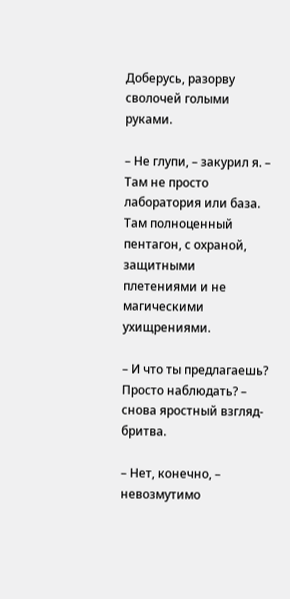Доберусь, разорву сволочей голыми руками.

– Не глупи, – закурил я. – Там не просто лаборатория или база. Там полноценный пентагон, с охраной, защитными плетениями и не магическими ухищрениями.

– И что ты предлагаешь? Просто наблюдать? – снова яростный взгляд-бритва.

– Нет, конечно, – невозмутимо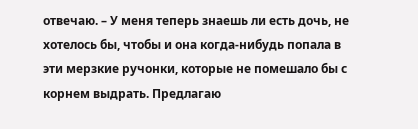отвечаю. – У меня теперь знаешь ли есть дочь, не хотелось бы, чтобы и она когда-нибудь попала в эти мерзкие ручонки, которые не помешало бы с корнем выдрать. Предлагаю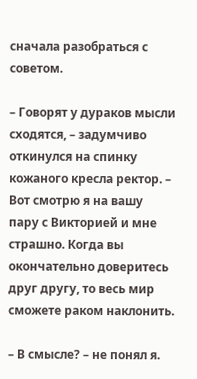сначала разобраться с советом.

– Говорят у дураков мысли сходятся, – задумчиво откинулся на спинку кожаного кресла ректор. – Вот смотрю я на вашу пару с Викторией и мне страшно. Когда вы окончательно доверитесь друг другу, то весь мир сможете раком наклонить.

– В смысле? – не понял я.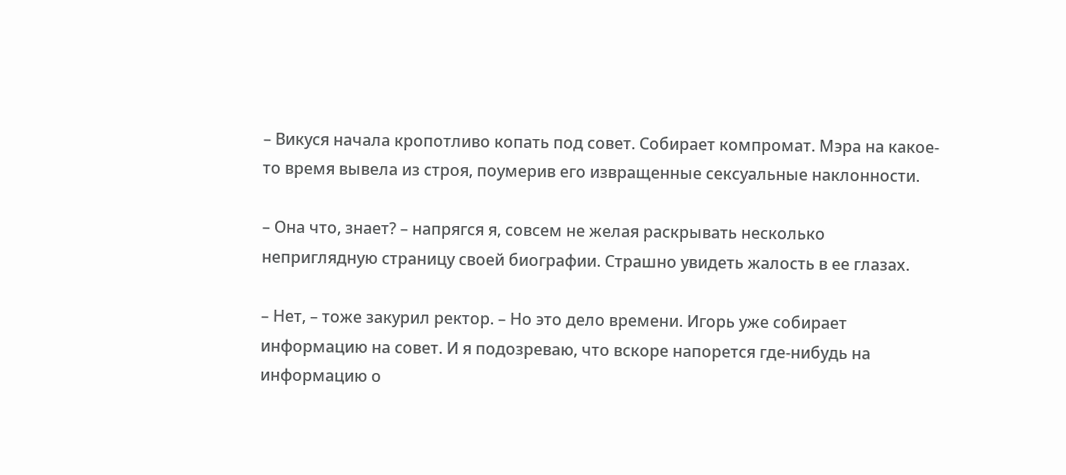– Викуся начала кропотливо копать под совет. Собирает компромат. Мэра на какое-то время вывела из строя, поумерив его извращенные сексуальные наклонности.

– Она что, знает? – напрягся я, совсем не желая раскрывать несколько неприглядную страницу своей биографии. Страшно увидеть жалость в ее глазах.

– Нет, – тоже закурил ректор. – Но это дело времени. Игорь уже собирает информацию на совет. И я подозреваю, что вскоре напорется где-нибудь на информацию о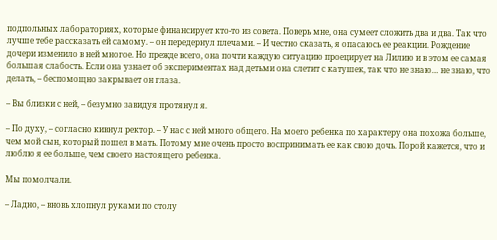подпольных лабораториях, которые финансирует кто-то из совета. Поверь мне, она сумеет сложить два и два. Так что лучше тебе рассказать ей самому. – он передернул плечами. – И честно сказать, я опасаюсь ее реакции. Рождение дочери изменило в ней многое. Но прежде всего, она почти каждую ситуацию проецирует на Лилию и в этом ее самая большая слабость. Если она узнает об экспериментах над детьми она слетит с катушек, так что не знаю… не знаю, что делать, – беспомощно закрывает он глаза.

– Вы близки с ней, – безумно завидуя протянул я.

– По духу, – согласно кивнул ректор. – У нас с ней много общего. На моего ребенка по характеру она похожа больше, чем мой сын, который пошел в мать. Потому мне очень просто воспринимать ее как свою дочь. Порой кажется, что и люблю я ее больше, чем своего настоящего ребенка.

Мы помолчали.

– Ладно, – вновь хлопнул руками по столу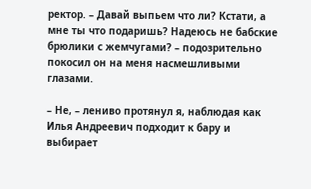ректор. – Давай выпьем что ли? Кстати, а мне ты что подаришь? Надеюсь не бабские брюлики с жемчугами? – подозрительно покосил он на меня насмешливыми глазами.

– Не, – лениво протянул я, наблюдая как Илья Андреевич подходит к бару и выбирает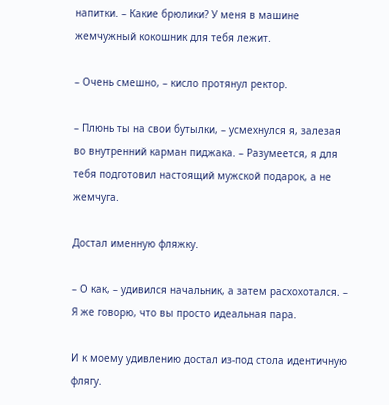напитки. – Какие брюлики? У меня в машине жемчужный кокошник для тебя лежит.

– Очень смешно, – кисло протянул ректор.

– Плюнь ты на свои бутылки, – усмехнулся я, залезая во внутренний карман пиджака. – Разумеется, я для тебя подготовил настоящий мужской подарок, а не жемчуга.

Достал именную фляжку.

– О как, – удивился начальник, а затем расхохотался. – Я же говорю, что вы просто идеальная пара.

И к моему удивлению достал из-под стола идентичную флягу.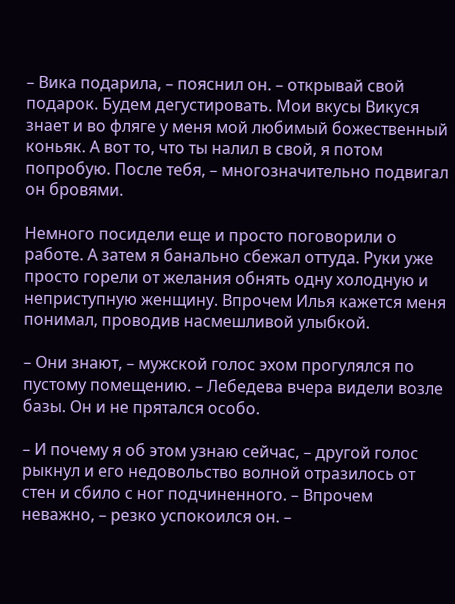– Вика подарила, – пояснил он. – открывай свой подарок. Будем дегустировать. Мои вкусы Викуся знает и во фляге у меня мой любимый божественный коньяк. А вот то, что ты налил в свой, я потом попробую. После тебя, – многозначительно подвигал он бровями.

Немного посидели еще и просто поговорили о работе. А затем я банально сбежал оттуда. Руки уже просто горели от желания обнять одну холодную и неприступную женщину. Впрочем Илья кажется меня понимал, проводив насмешливой улыбкой.

– Они знают, – мужской голос эхом прогулялся по пустому помещению. – Лебедева вчера видели возле базы. Он и не прятался особо.

– И почему я об этом узнаю сейчас, – другой голос рыкнул и его недовольство волной отразилось от стен и сбило с ног подчиненного. – Впрочем неважно, – резко успокоился он. –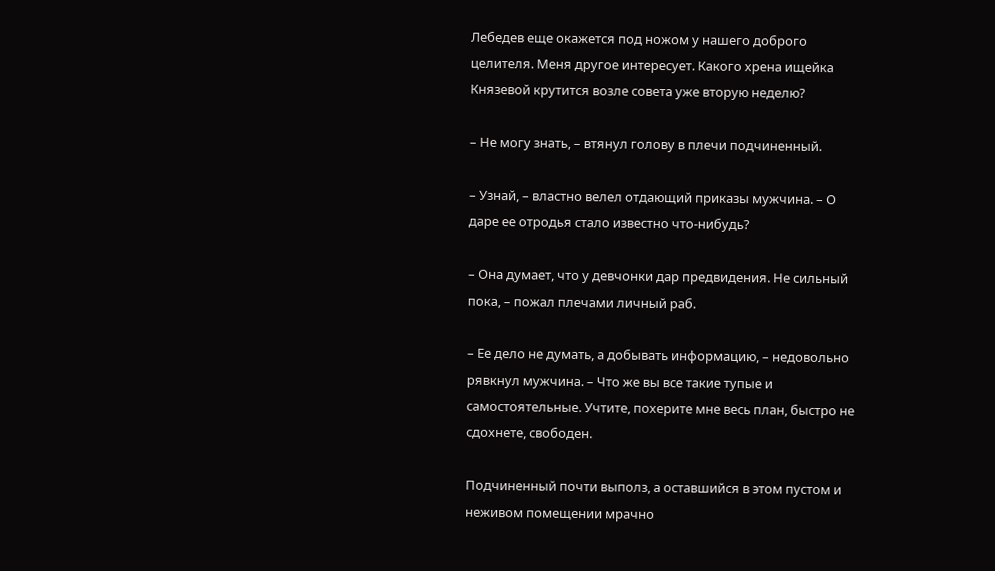Лебедев еще окажется под ножом у нашего доброго целителя. Меня другое интересует. Какого хрена ищейка Князевой крутится возле совета уже вторую неделю?

– Не могу знать, – втянул голову в плечи подчиненный.

– Узнай, – властно велел отдающий приказы мужчина. – О даре ее отродья стало известно что-нибудь?

– Она думает, что у девчонки дар предвидения. Не сильный пока, – пожал плечами личный раб.

– Ее дело не думать, а добывать информацию, – недовольно рявкнул мужчина. – Что же вы все такие тупые и самостоятельные. Учтите, похерите мне весь план, быстро не сдохнете, свободен.

Подчиненный почти выполз, а оставшийся в этом пустом и неживом помещении мрачно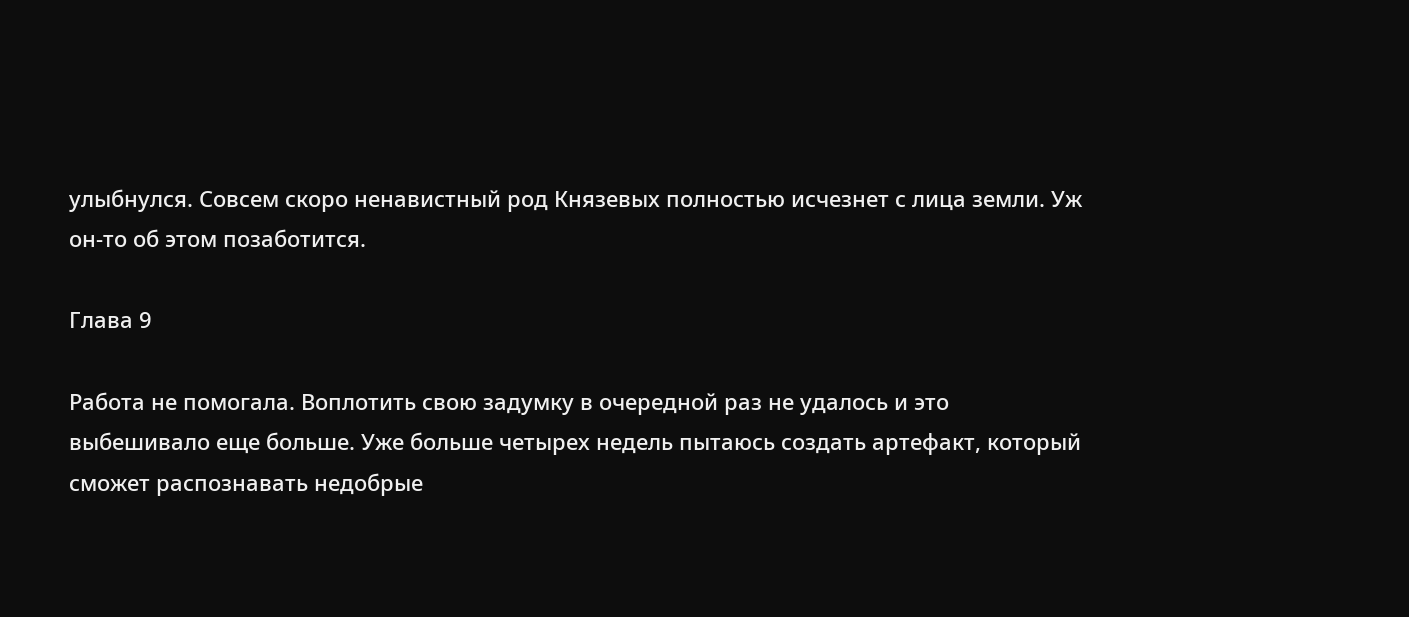улыбнулся. Совсем скоро ненавистный род Князевых полностью исчезнет с лица земли. Уж он-то об этом позаботится.

Глава 9

Работа не помогала. Воплотить свою задумку в очередной раз не удалось и это выбешивало еще больше. Уже больше четырех недель пытаюсь создать артефакт, который сможет распознавать недобрые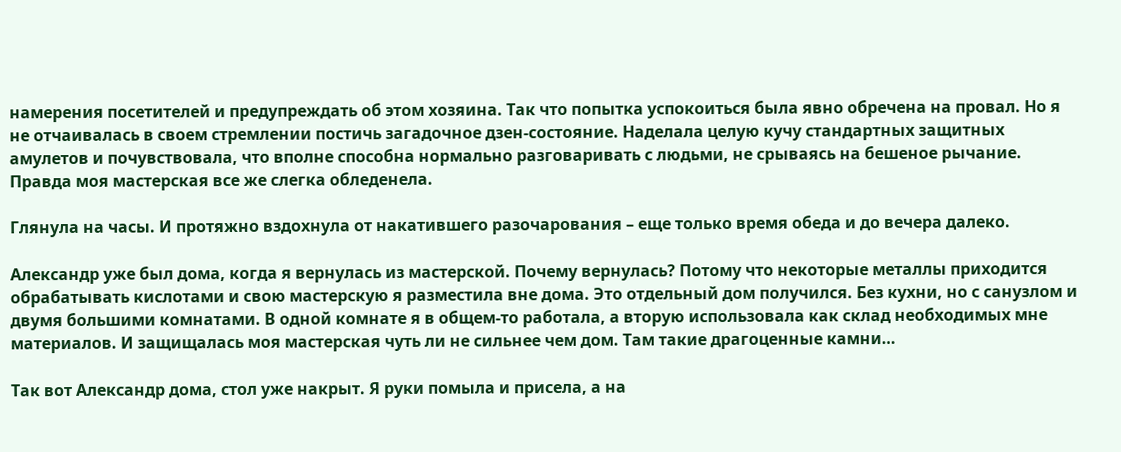намерения посетителей и предупреждать об этом хозяина. Так что попытка успокоиться была явно обречена на провал. Но я не отчаивалась в своем стремлении постичь загадочное дзен-состояние. Наделала целую кучу стандартных защитных амулетов и почувствовала, что вполне способна нормально разговаривать с людьми, не срываясь на бешеное рычание. Правда моя мастерская все же слегка обледенела.

Глянула на часы. И протяжно вздохнула от накатившего разочарования – еще только время обеда и до вечера далеко.

Александр уже был дома, когда я вернулась из мастерской. Почему вернулась? Потому что некоторые металлы приходится обрабатывать кислотами и свою мастерскую я разместила вне дома. Это отдельный дом получился. Без кухни, но с санузлом и двумя большими комнатами. В одной комнате я в общем-то работала, а вторую использовала как склад необходимых мне материалов. И защищалась моя мастерская чуть ли не сильнее чем дом. Там такие драгоценные камни…

Так вот Александр дома, стол уже накрыт. Я руки помыла и присела, а на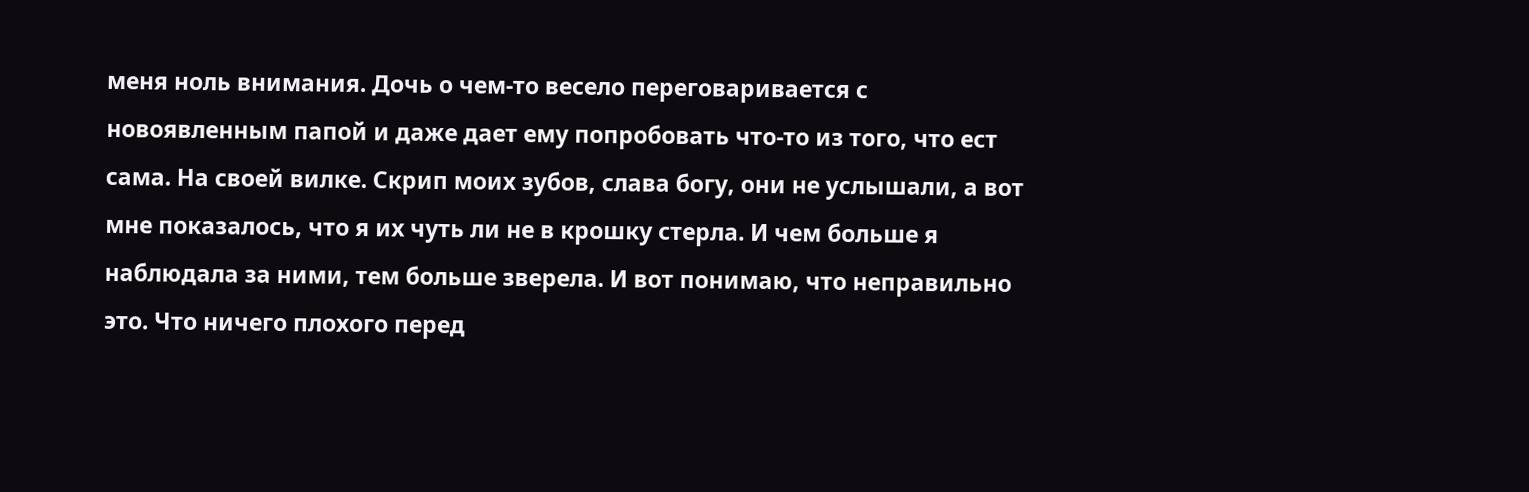меня ноль внимания. Дочь о чем-то весело переговаривается с новоявленным папой и даже дает ему попробовать что-то из того, что ест сама. На своей вилке. Скрип моих зубов, слава богу, они не услышали, а вот мне показалось, что я их чуть ли не в крошку стерла. И чем больше я наблюдала за ними, тем больше зверела. И вот понимаю, что неправильно это. Что ничего плохого перед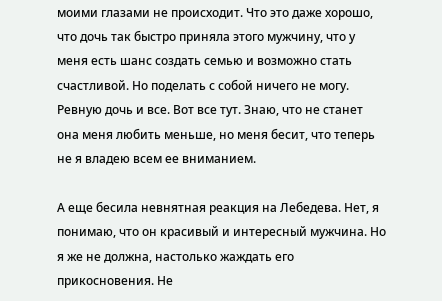моими глазами не происходит. Что это даже хорошо, что дочь так быстро приняла этого мужчину, что у меня есть шанс создать семью и возможно стать счастливой. Но поделать с собой ничего не могу. Ревную дочь и все. Вот все тут. Знаю, что не станет она меня любить меньше, но меня бесит, что теперь не я владею всем ее вниманием.

А еще бесила невнятная реакция на Лебедева. Нет, я понимаю, что он красивый и интересный мужчина. Но я же не должна, настолько жаждать его прикосновения. Не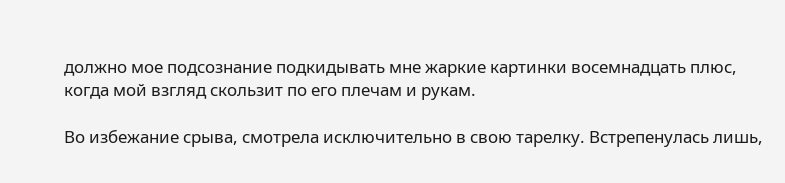должно мое подсознание подкидывать мне жаркие картинки восемнадцать плюс, когда мой взгляд скользит по его плечам и рукам.

Во избежание срыва, смотрела исключительно в свою тарелку. Встрепенулась лишь,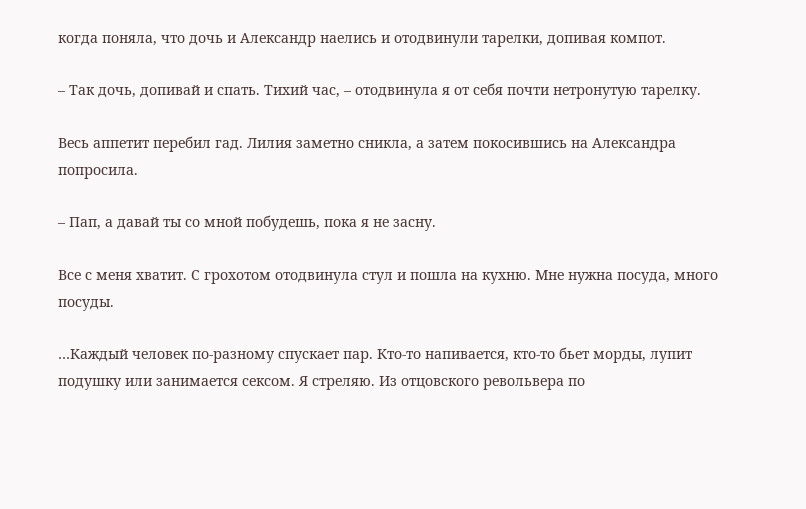когда поняла, что дочь и Александр наелись и отодвинули тарелки, допивая компот.

– Так дочь, допивай и спать. Тихий час, – отодвинула я от себя почти нетронутую тарелку.

Весь аппетит перебил гад. Лилия заметно сникла, а затем покосившись на Александра попросила.

– Пап, а давай ты со мной побудешь, пока я не засну.

Все с меня хватит. С грохотом отодвинула стул и пошла на кухню. Мне нужна посуда, много посуды.

…Каждый человек по-разному спускает пар. Кто-то напивается, кто-то бьет морды, лупит подушку или занимается сексом. Я стреляю. Из отцовского револьвера по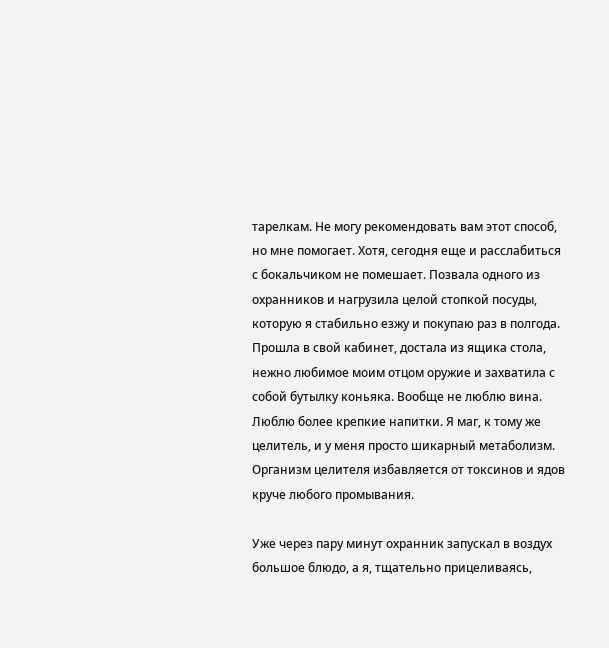тарелкам. Не могу рекомендовать вам этот способ, но мне помогает. Хотя, сегодня еще и расслабиться с бокальчиком не помешает. Позвала одного из охранников и нагрузила целой стопкой посуды, которую я стабильно езжу и покупаю раз в полгода. Прошла в свой кабинет, достала из ящика стола, нежно любимое моим отцом оружие и захватила с собой бутылку коньяка. Вообще не люблю вина. Люблю более крепкие напитки. Я маг, к тому же целитель, и у меня просто шикарный метаболизм. Организм целителя избавляется от токсинов и ядов круче любого промывания.

Уже через пару минут охранник запускал в воздух большое блюдо, а я, тщательно прицеливаясь,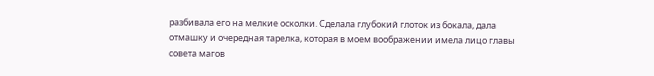разбивала его на мелкие осколки. Сделала глубокий глоток из бокала, дала отмашку и очередная тарелка, которая в моем воображении имела лицо главы совета магов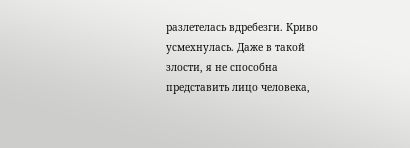разлетелась вдребезги. Криво усмехнулась. Даже в такой злости, я не способна представить лицо человека,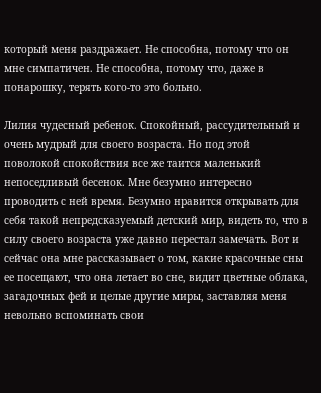который меня раздражает. Не способна, потому что он мне симпатичен. Не способна, потому что, даже в понарошку, терять кого-то это больно.

Лилия чудесный ребенок. Спокойный, рассудительный и очень мудрый для своего возраста. Но под этой поволокой спокойствия все же таится маленький непоседливый бесенок. Мне безумно интересно проводить с ней время. Безумно нравится открывать для себя такой непредсказуемый детский мир, видеть то, что в силу своего возраста уже давно перестал замечать. Вот и сейчас она мне рассказывает о том, какие красочные сны ее посещают, что она летает во сне, видит цветные облака, загадочных фей и целые другие миры, заставляя меня невольно вспоминать свои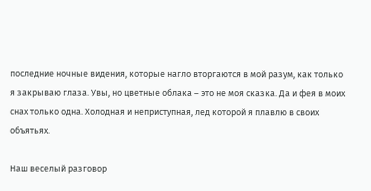последние ночные видения, которые нагло вторгаются в мой разум, как только я закрываю глаза. Увы, но цветные облака – это не моя сказка. Да и фея в моих снах только одна. Холодная и неприступная, лед которой я плавлю в своих объятьях.

Наш веселый разговор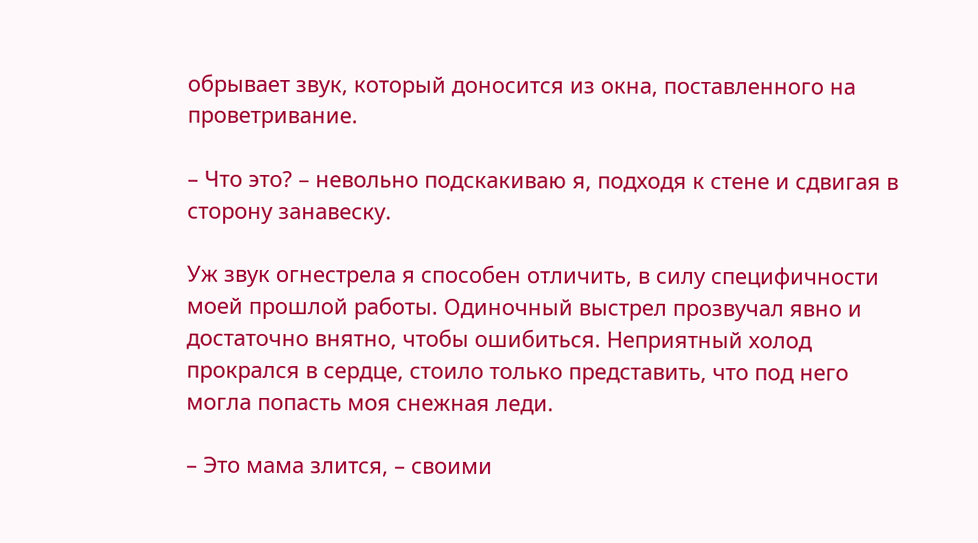обрывает звук, который доносится из окна, поставленного на проветривание.

– Что это? – невольно подскакиваю я, подходя к стене и сдвигая в сторону занавеску.

Уж звук огнестрела я способен отличить, в силу специфичности моей прошлой работы. Одиночный выстрел прозвучал явно и достаточно внятно, чтобы ошибиться. Неприятный холод прокрался в сердце, стоило только представить, что под него могла попасть моя снежная леди.

– Это мама злится, – своими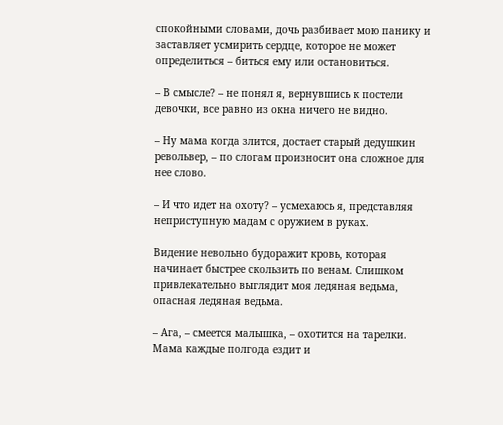спокойными словами, дочь разбивает мою панику и заставляет усмирить сердце, которое не может определиться – биться ему или остановиться.

– В смысле? – не понял я, вернувшись к постели девочки, все равно из окна ничего не видно.

– Ну мама когда злится, достает старый дедушкин револьвер, – по слогам произносит она сложное для нее слово.

– И что идет на охоту? – усмехаюсь я, представляя неприступную мадам с оружием в руках.

Видение невольно будоражит кровь, которая начинает быстрее скользить по венам. Слишком привлекательно выглядит моя ледяная ведьма, опасная ледяная ведьма.

– Ага, – смеется малышка, – охотится на тарелки. Мама каждые полгода ездит и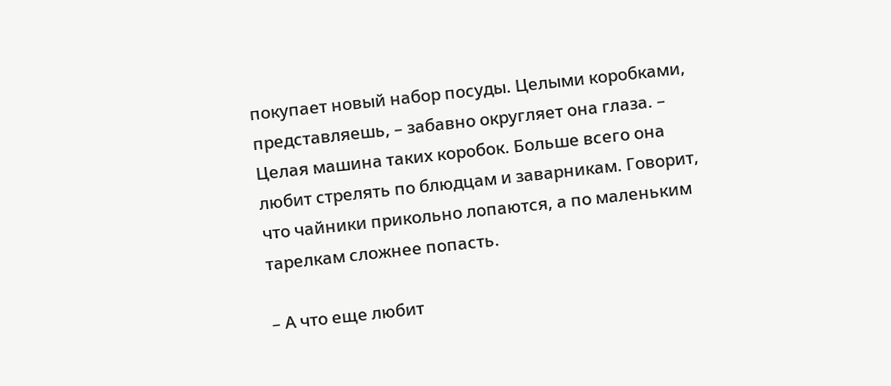покупает новый набор посуды. Целыми коробками, представляешь, – забавно округляет она глаза. – Целая машина таких коробок. Больше всего она любит стрелять по блюдцам и заварникам. Говорит, что чайники прикольно лопаются, а по маленьким тарелкам сложнее попасть.

– А что еще любит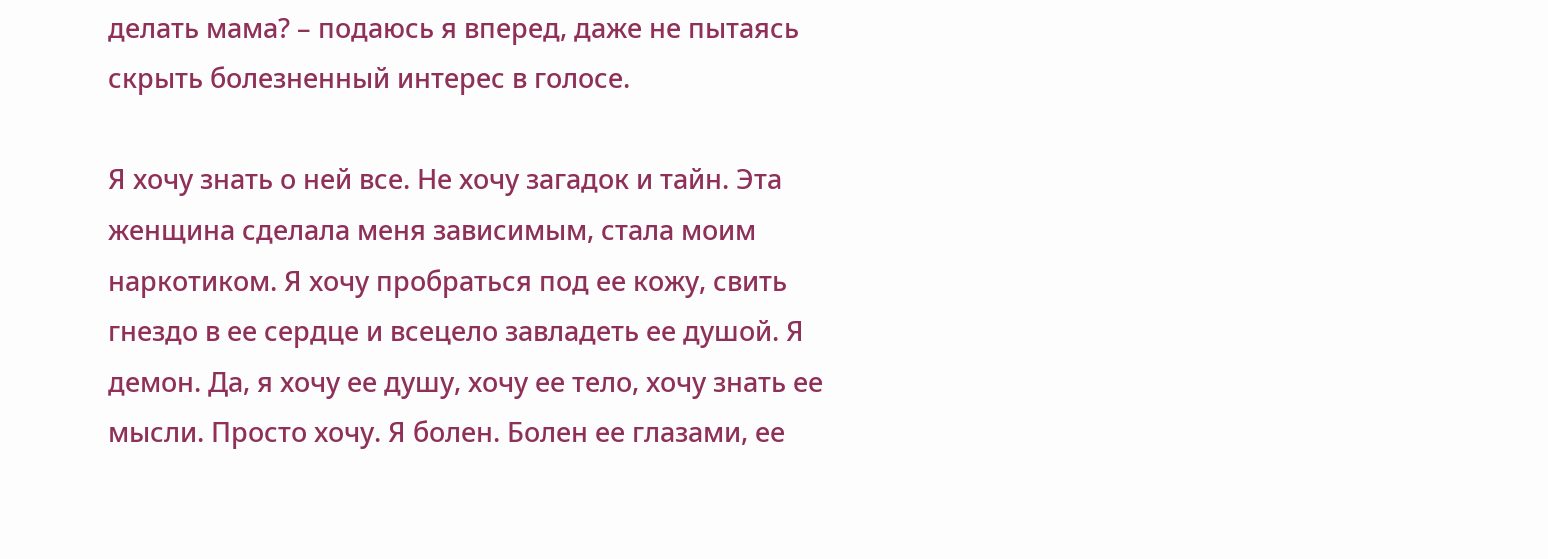делать мама? – подаюсь я вперед, даже не пытаясь скрыть болезненный интерес в голосе.

Я хочу знать о ней все. Не хочу загадок и тайн. Эта женщина сделала меня зависимым, стала моим наркотиком. Я хочу пробраться под ее кожу, свить гнездо в ее сердце и всецело завладеть ее душой. Я демон. Да, я хочу ее душу, хочу ее тело, хочу знать ее мысли. Просто хочу. Я болен. Болен ее глазами, ее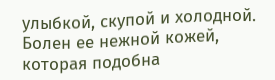улыбкой, скупой и холодной. Болен ее нежной кожей, которая подобна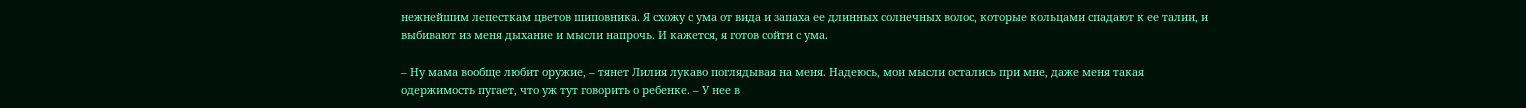нежнейшим лепесткам цветов шиповника. Я схожу с ума от вида и запаха ее длинных солнечных волос, которые кольцами спадают к ее талии, и выбивают из меня дыхание и мысли напрочь. И кажется, я готов сойти с ума.

– Ну мама вообще любит оружие, – тянет Лилия лукаво поглядывая на меня. Надеюсь, мои мысли остались при мне, даже меня такая одержимость пугает, что уж тут говорить о ребенке. – У нее в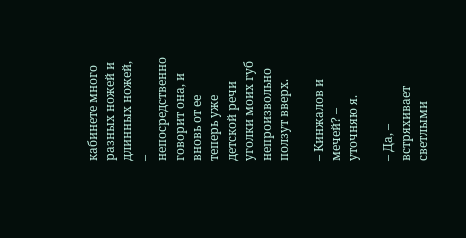кабинете много разных ножей и длинных ножей, – непосредственно говорит она, и вновь от ее теперь уже детской речи уголки моих губ непроизвольно ползут вверх.

– Кинжалов и мечей? – уточняю я.

– Да, – встряхивает светлыми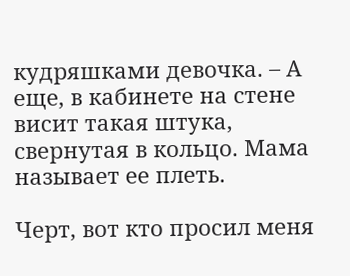кудряшками девочка. – А еще, в кабинете на стене висит такая штука, свернутая в кольцо. Мама называет ее плеть.

Черт, вот кто просил меня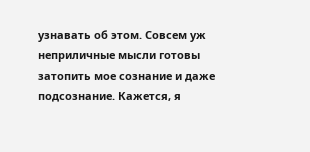узнавать об этом. Совсем уж неприличные мысли готовы затопить мое сознание и даже подсознание. Кажется, я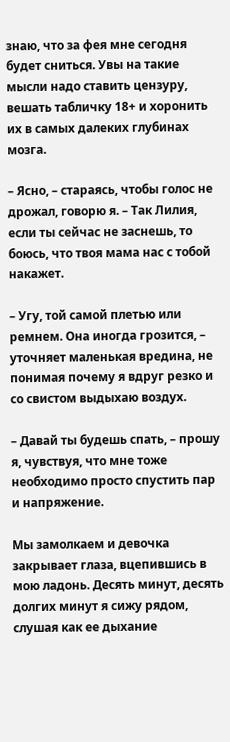знаю, что за фея мне сегодня будет сниться. Увы на такие мысли надо ставить цензуру, вешать табличку 18+ и хоронить их в самых далеких глубинах мозга.

– Ясно, – стараясь, чтобы голос не дрожал, говорю я. – Так Лилия, если ты сейчас не заснешь, то боюсь, что твоя мама нас с тобой накажет.

– Угу, той самой плетью или ремнем. Она иногда грозится, – уточняет маленькая вредина, не понимая почему я вдруг резко и со свистом выдыхаю воздух.

– Давай ты будешь спать, – прошу я, чувствуя, что мне тоже необходимо просто спустить пар и напряжение.

Мы замолкаем и девочка закрывает глаза, вцепившись в мою ладонь. Десять минут, десять долгих минут я сижу рядом, слушая как ее дыхание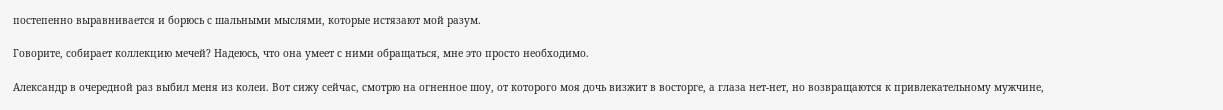постепенно выравнивается и борюсь с шальными мыслями, которые истязают мой разум.

Говорите, собирает коллекцию мечей? Надеюсь, что она умеет с ними обращаться, мне это просто необходимо.

Александр в очередной раз выбил меня из колеи. Вот сижу сейчас, смотрю на огненное шоу, от которого моя дочь визжит в восторге, а глаза нет-нет, но возвращаются к привлекательному мужчине,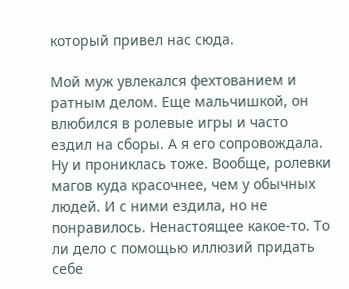который привел нас сюда.

Мой муж увлекался фехтованием и ратным делом. Еще мальчишкой, он влюбился в ролевые игры и часто ездил на сборы. А я его сопровождала. Ну и прониклась тоже. Вообще, ролевки магов куда красочнее, чем у обычных людей. И с ними ездила, но не понравилось. Ненастоящее какое-то. То ли дело с помощью иллюзий придать себе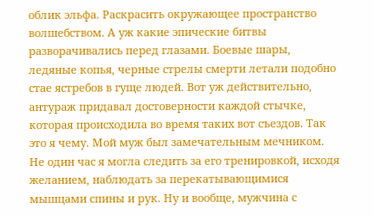облик эльфа. Раскрасить окружающее пространство волшебством. А уж какие эпические битвы разворачивались перед глазами. Боевые шары, ледяные копья, черные стрелы смерти летали подобно стае ястребов в гуще людей. Вот уж действительно, антураж придавал достоверности каждой стычке, которая происходила во время таких вот съездов. Так это я чему. Мой муж был замечательным мечником. Не один час я могла следить за его тренировкой, исходя желанием, наблюдать за перекатывающимися мышцами спины и рук. Ну и вообще, мужчина с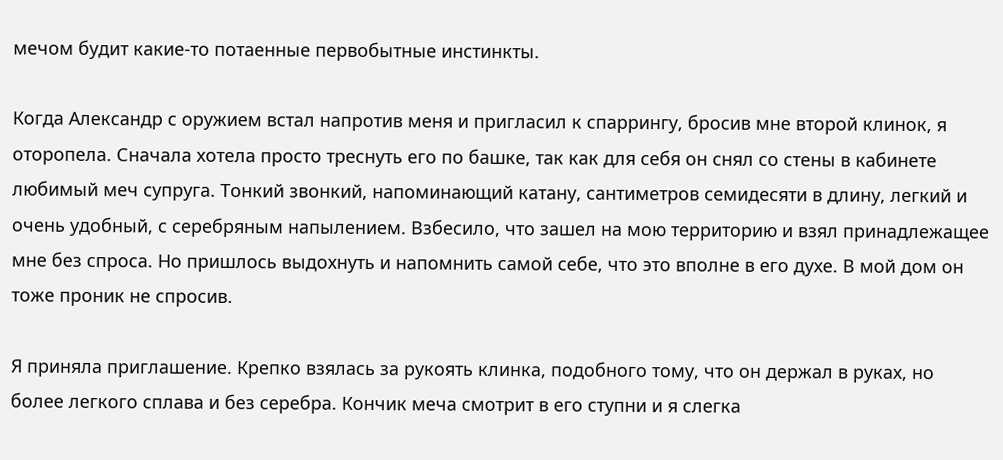мечом будит какие-то потаенные первобытные инстинкты.

Когда Александр с оружием встал напротив меня и пригласил к спаррингу, бросив мне второй клинок, я оторопела. Сначала хотела просто треснуть его по башке, так как для себя он снял со стены в кабинете любимый меч супруга. Тонкий звонкий, напоминающий катану, сантиметров семидесяти в длину, легкий и очень удобный, с серебряным напылением. Взбесило, что зашел на мою территорию и взял принадлежащее мне без спроса. Но пришлось выдохнуть и напомнить самой себе, что это вполне в его духе. В мой дом он тоже проник не спросив.

Я приняла приглашение. Крепко взялась за рукоять клинка, подобного тому, что он держал в руках, но более легкого сплава и без серебра. Кончик меча смотрит в его ступни и я слегка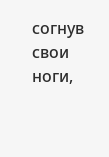согнув свои ноги,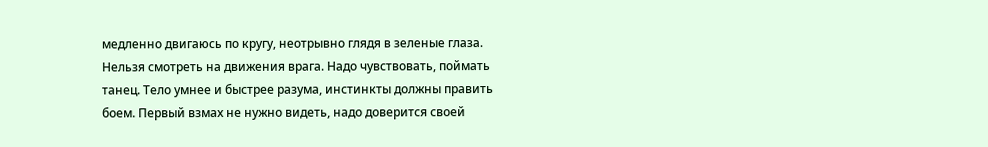медленно двигаюсь по кругу, неотрывно глядя в зеленые глаза. Нельзя смотреть на движения врага. Надо чувствовать, поймать танец. Тело умнее и быстрее разума, инстинкты должны править боем. Первый взмах не нужно видеть, надо доверится своей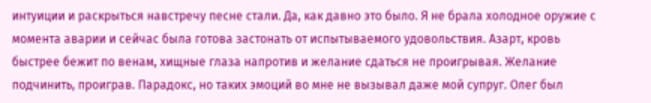интуиции и раскрыться навстречу песне стали. Да, как давно это было. Я не брала холодное оружие с момента аварии и сейчас была готова застонать от испытываемого удовольствия. Азарт, кровь быстрее бежит по венам, хищные глаза напротив и желание сдаться не проигрывая. Желание подчинить, проиграв. Парадокс, но таких эмоций во мне не вызывал даже мой супруг. Олег был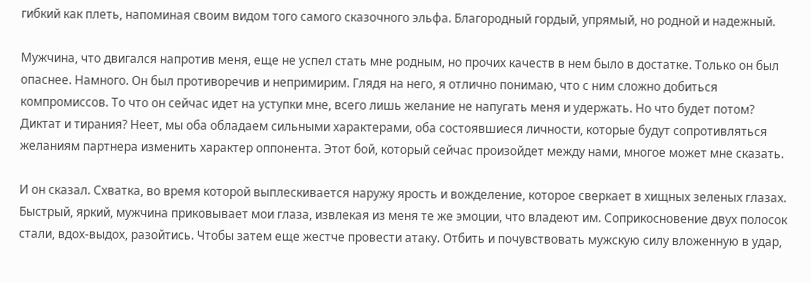гибкий как плеть, напоминая своим видом того самого сказочного эльфа. Благородный гордый, упрямый, но родной и надежный.

Мужчина, что двигался напротив меня, еще не успел стать мне родным, но прочих качеств в нем было в достатке. Только он был опаснее. Намного. Он был противоречив и непримирим. Глядя на него, я отлично понимаю, что с ним сложно добиться компромиссов. То что он сейчас идет на уступки мне, всего лишь желание не напугать меня и удержать. Но что будет потом? Диктат и тирания? Неет, мы оба обладаем сильными характерами, оба состоявшиеся личности, которые будут сопротивляться желаниям партнера изменить характер оппонента. Этот бой, который сейчас произойдет между нами, многое может мне сказать.

И он сказал. Схватка, во время которой выплескивается наружу ярость и вожделение, которое сверкает в хищных зеленых глазах. Быстрый, яркий, мужчина приковывает мои глаза, извлекая из меня те же эмоции, что владеют им. Соприкосновение двух полосок стали, вдох-выдох, разойтись. Чтобы затем еще жестче провести атаку. Отбить и почувствовать мужскую силу вложенную в удар,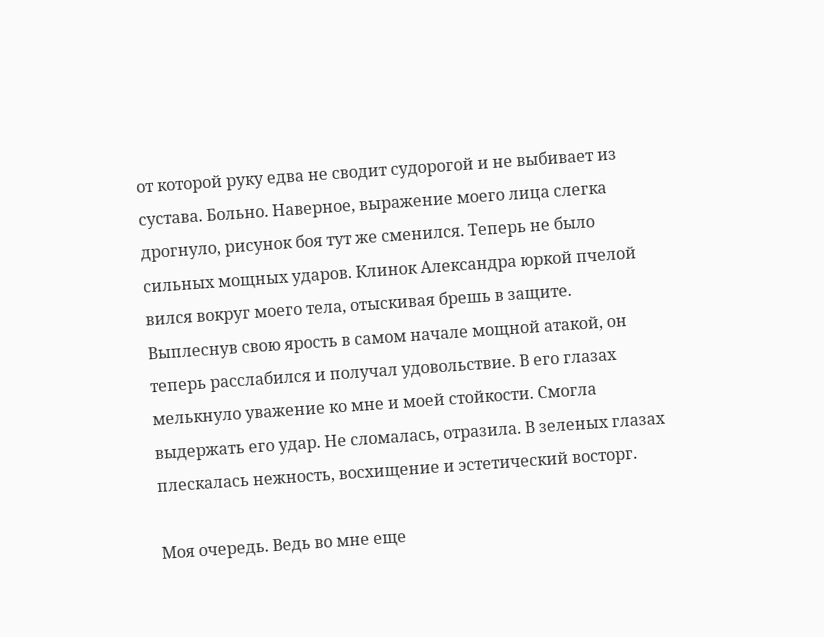от которой руку едва не сводит судорогой и не выбивает из сустава. Больно. Наверное, выражение моего лица слегка дрогнуло, рисунок боя тут же сменился. Теперь не было сильных мощных ударов. Клинок Александра юркой пчелой вился вокруг моего тела, отыскивая брешь в защите. Выплеснув свою ярость в самом начале мощной атакой, он теперь расслабился и получал удовольствие. В его глазах мелькнуло уважение ко мне и моей стойкости. Смогла выдержать его удар. Не сломалась, отразила. В зеленых глазах плескалась нежность, восхищение и эстетический восторг.

Моя очередь. Ведь во мне еще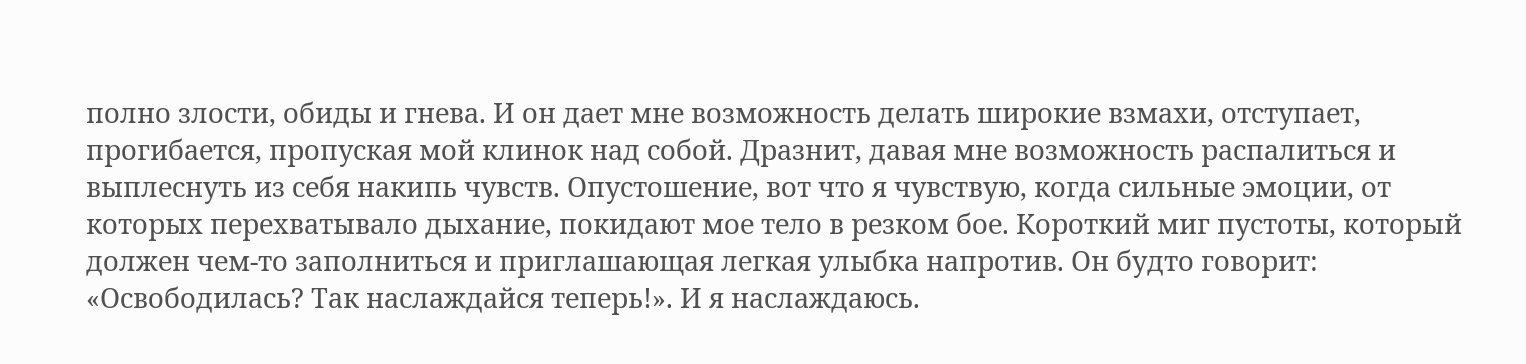полно злости, обиды и гнева. И он дает мне возможность делать широкие взмахи, отступает, прогибается, пропуская мой клинок над собой. Дразнит, давая мне возможность распалиться и выплеснуть из себя накипь чувств. Опустошение, вот что я чувствую, когда сильные эмоции, от которых перехватывало дыхание, покидают мое тело в резком бое. Короткий миг пустоты, который должен чем-то заполниться и приглашающая легкая улыбка напротив. Он будто говорит: «Освободилась? Так наслаждайся теперь!». И я наслаждаюсь.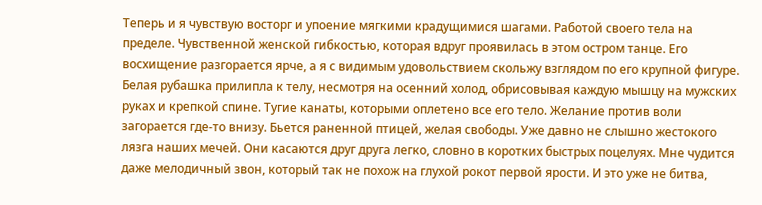Теперь и я чувствую восторг и упоение мягкими крадущимися шагами. Работой своего тела на пределе. Чувственной женской гибкостью, которая вдруг проявилась в этом остром танце. Его восхищение разгорается ярче, а я с видимым удовольствием скольжу взглядом по его крупной фигуре. Белая рубашка прилипла к телу, несмотря на осенний холод, обрисовывая каждую мышцу на мужских руках и крепкой спине. Тугие канаты, которыми оплетено все его тело. Желание против воли загорается где-то внизу. Бьется раненной птицей, желая свободы. Уже давно не слышно жестокого лязга наших мечей. Они касаются друг друга легко, словно в коротких быстрых поцелуях. Мне чудится даже мелодичный звон, который так не похож на глухой рокот первой ярости. И это уже не битва,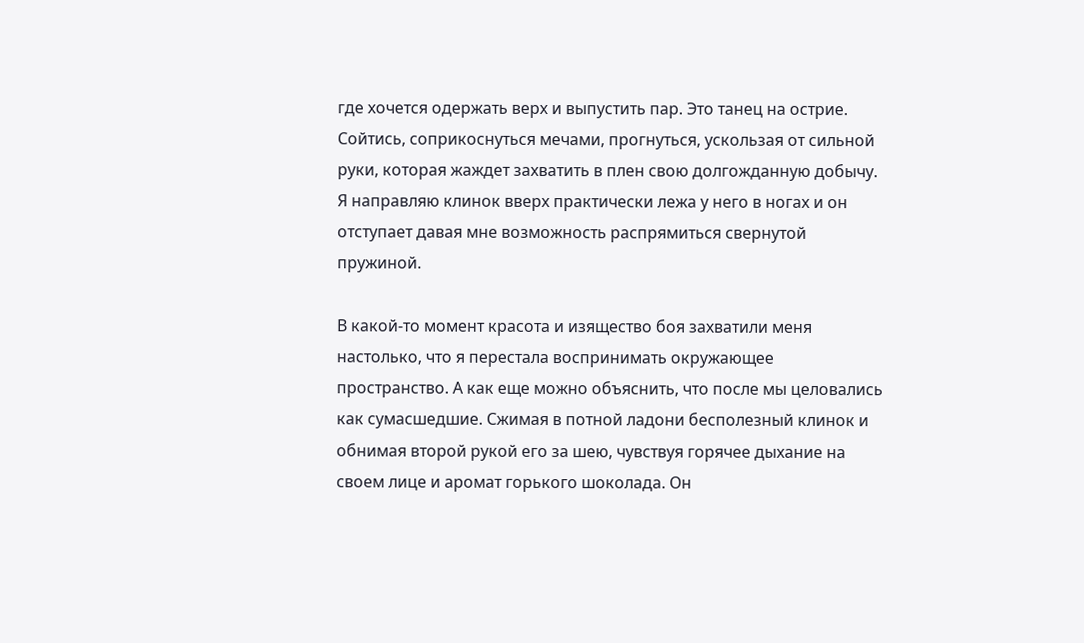где хочется одержать верх и выпустить пар. Это танец на острие. Сойтись, соприкоснуться мечами, прогнуться, ускользая от сильной руки, которая жаждет захватить в плен свою долгожданную добычу. Я направляю клинок вверх практически лежа у него в ногах и он отступает давая мне возможность распрямиться свернутой пружиной.

В какой-то момент красота и изящество боя захватили меня настолько, что я перестала воспринимать окружающее пространство. А как еще можно объяснить, что после мы целовались как сумасшедшие. Сжимая в потной ладони бесполезный клинок и обнимая второй рукой его за шею, чувствуя горячее дыхание на своем лице и аромат горького шоколада. Он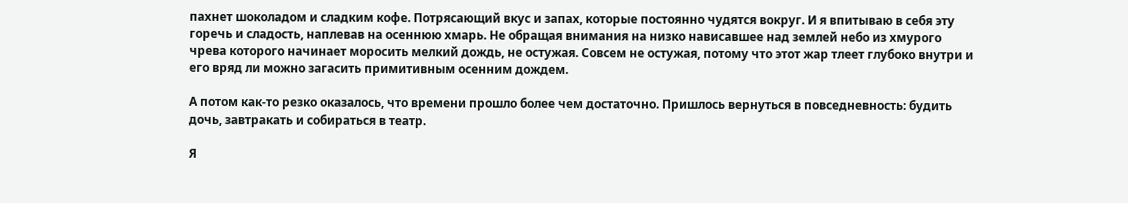пахнет шоколадом и сладким кофе. Потрясающий вкус и запах, которые постоянно чудятся вокруг. И я впитываю в себя эту горечь и сладость, наплевав на осеннюю хмарь. Не обращая внимания на низко нависавшее над землей небо из хмурого чрева которого начинает моросить мелкий дождь, не остужая. Совсем не остужая, потому что этот жар тлеет глубоко внутри и его вряд ли можно загасить примитивным осенним дождем.

А потом как-то резко оказалось, что времени прошло более чем достаточно. Пришлось вернуться в повседневность: будить дочь, завтракать и собираться в театр.

Я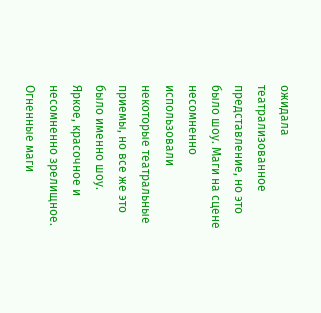ожидала театрализованное представление, но это было шоу. Маги на сцене несомненно использовали некоторые театральные приемы, но все же это было именно шоу. Яркое, красочное и несомненно зрелищное. Огненные маги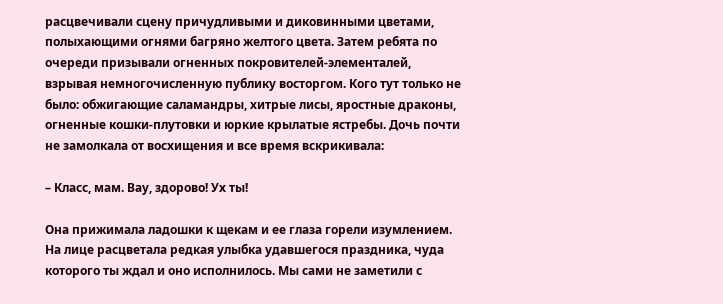расцвечивали сцену причудливыми и диковинными цветами, полыхающими огнями багряно желтого цвета. Затем ребята по очереди призывали огненных покровителей-элементалей, взрывая немногочисленную публику восторгом. Кого тут только не было: обжигающие саламандры, хитрые лисы, яростные драконы, огненные кошки-плутовки и юркие крылатые ястребы. Дочь почти не замолкала от восхищения и все время вскрикивала:

– Класс, мам. Вау, здорово! Ух ты!

Она прижимала ладошки к щекам и ее глаза горели изумлением. На лице расцветала редкая улыбка удавшегося праздника, чуда которого ты ждал и оно исполнилось. Мы сами не заметили с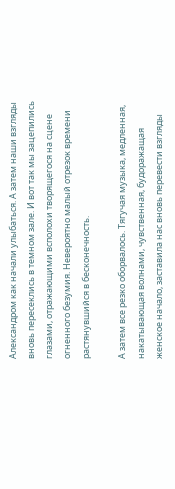Александром как начали улыбаться. А затем наши взгляды вновь пересеклись в темном зале. И вот так мы зацепились глазами, отражающими всполохи творящегося на сцене огненного безумия. Невероятно малый отрезок времени растянувшийся в бесконечность.

А затем все резко оборвалось. Тягучая музыка, медленная, накатывающая волнами, чувственная, будоражащая женское начало, заставила нас вновь перевести взгляды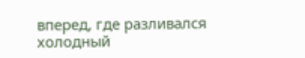вперед, где разливался холодный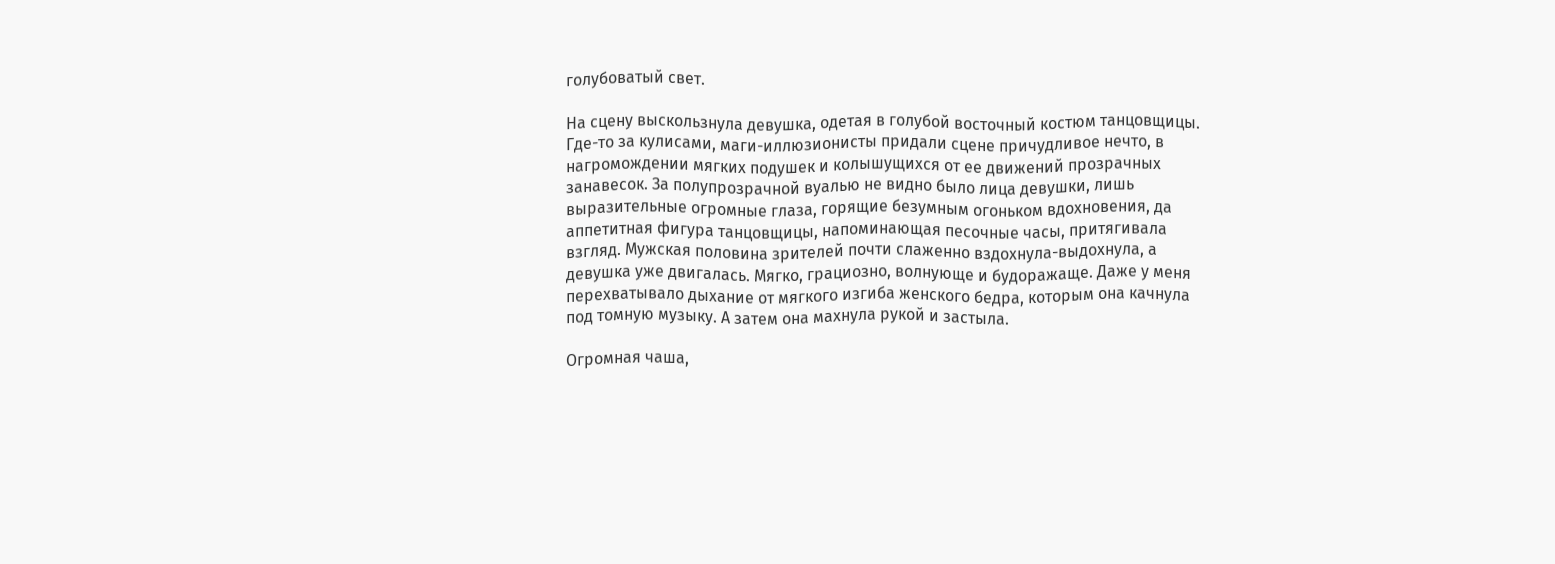голубоватый свет.

На сцену выскользнула девушка, одетая в голубой восточный костюм танцовщицы. Где-то за кулисами, маги-иллюзионисты придали сцене причудливое нечто, в нагромождении мягких подушек и колышущихся от ее движений прозрачных занавесок. За полупрозрачной вуалью не видно было лица девушки, лишь выразительные огромные глаза, горящие безумным огоньком вдохновения, да аппетитная фигура танцовщицы, напоминающая песочные часы, притягивала взгляд. Мужская половина зрителей почти слаженно вздохнула-выдохнула, а девушка уже двигалась. Мягко, грациозно, волнующе и будоражаще. Даже у меня перехватывало дыхание от мягкого изгиба женского бедра, которым она качнула под томную музыку. А затем она махнула рукой и застыла.

Огромная чаша,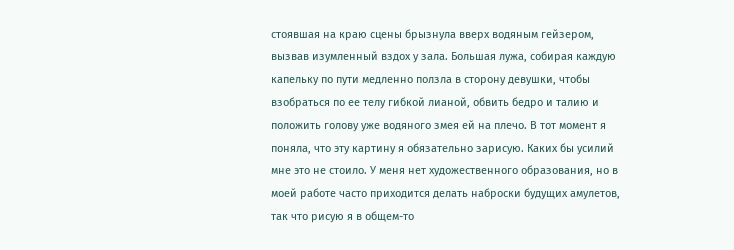стоявшая на краю сцены брызнула вверх водяным гейзером, вызвав изумленный вздох у зала. Большая лужа, собирая каждую капельку по пути медленно ползла в сторону девушки, чтобы взобраться по ее телу гибкой лианой, обвить бедро и талию и положить голову уже водяного змея ей на плечо. В тот момент я поняла, что эту картину я обязательно зарисую. Каких бы усилий мне это не стоило. У меня нет художественного образования, но в моей работе часто приходится делать наброски будущих амулетов, так что рисую я в общем-то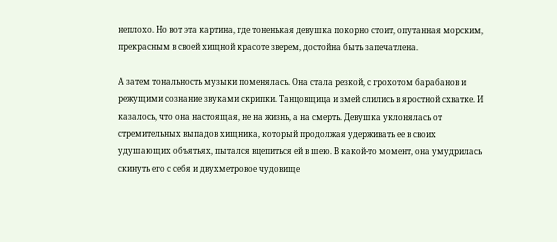неплохо. Но вот эта картина, где тоненькая девушка покорно стоит, опутанная морским, прекрасным в своей хищной красоте зверем, достойна быть запечатлена.

А затем тональность музыки поменялась. Она стала резкой, с грохотом барабанов и режущими сознание звуками скрипки. Танцовщица и змей слились в яростной схватке. И казалось, что она настоящая, не на жизнь, а на смерть. Девушка уклонялась от стремительных выпадов хищника, который продолжая удерживать ее в своих удушающих объятьях, пытался вцепиться ей в шею. В какой-то момент, она умудрилась скинуть его с себя и двухметровое чудовище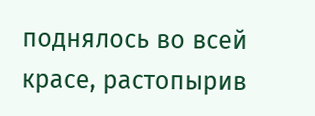поднялось во всей красе, растопырив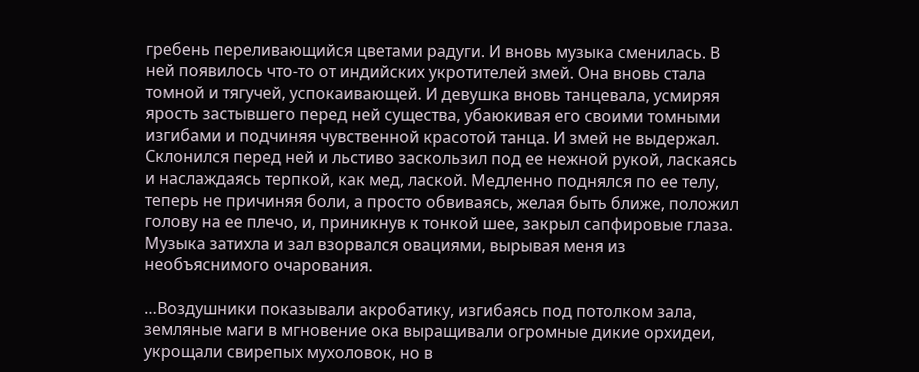гребень переливающийся цветами радуги. И вновь музыка сменилась. В ней появилось что-то от индийских укротителей змей. Она вновь стала томной и тягучей, успокаивающей. И девушка вновь танцевала, усмиряя ярость застывшего перед ней существа, убаюкивая его своими томными изгибами и подчиняя чувственной красотой танца. И змей не выдержал. Склонился перед ней и льстиво заскользил под ее нежной рукой, ласкаясь и наслаждаясь терпкой, как мед, лаской. Медленно поднялся по ее телу, теперь не причиняя боли, а просто обвиваясь, желая быть ближе, положил голову на ее плечо, и, приникнув к тонкой шее, закрыл сапфировые глаза. Музыка затихла и зал взорвался овациями, вырывая меня из необъяснимого очарования.

…Воздушники показывали акробатику, изгибаясь под потолком зала, земляные маги в мгновение ока выращивали огромные дикие орхидеи, укрощали свирепых мухоловок, но в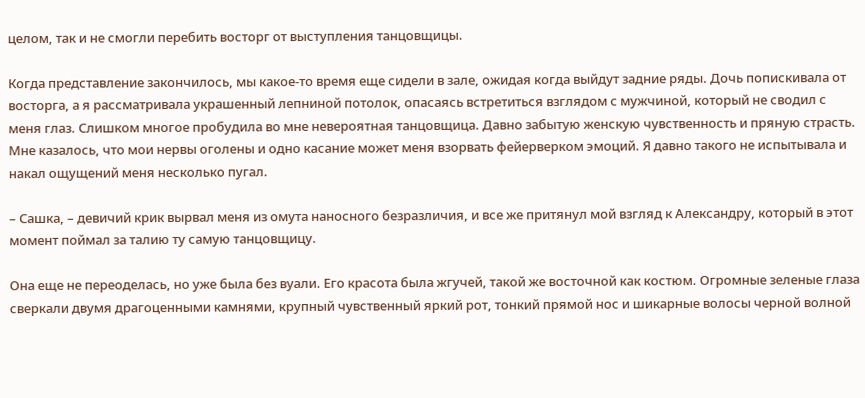целом, так и не смогли перебить восторг от выступления танцовщицы.

Когда представление закончилось, мы какое-то время еще сидели в зале, ожидая когда выйдут задние ряды. Дочь попискивала от восторга, а я рассматривала украшенный лепниной потолок, опасаясь встретиться взглядом с мужчиной, который не сводил с меня глаз. Слишком многое пробудила во мне невероятная танцовщица. Давно забытую женскую чувственность и пряную страсть. Мне казалось, что мои нервы оголены и одно касание может меня взорвать фейерверком эмоций. Я давно такого не испытывала и накал ощущений меня несколько пугал.

– Сашка, – девичий крик вырвал меня из омута наносного безразличия, и все же притянул мой взгляд к Александру, который в этот момент поймал за талию ту самую танцовщицу.

Она еще не переоделась, но уже была без вуали. Его красота была жгучей, такой же восточной как костюм. Огромные зеленые глаза сверкали двумя драгоценными камнями, крупный чувственный яркий рот, тонкий прямой нос и шикарные волосы черной волной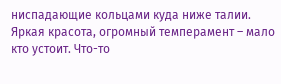ниспадающие кольцами куда ниже талии. Яркая красота, огромный темперамент – мало кто устоит. Что-то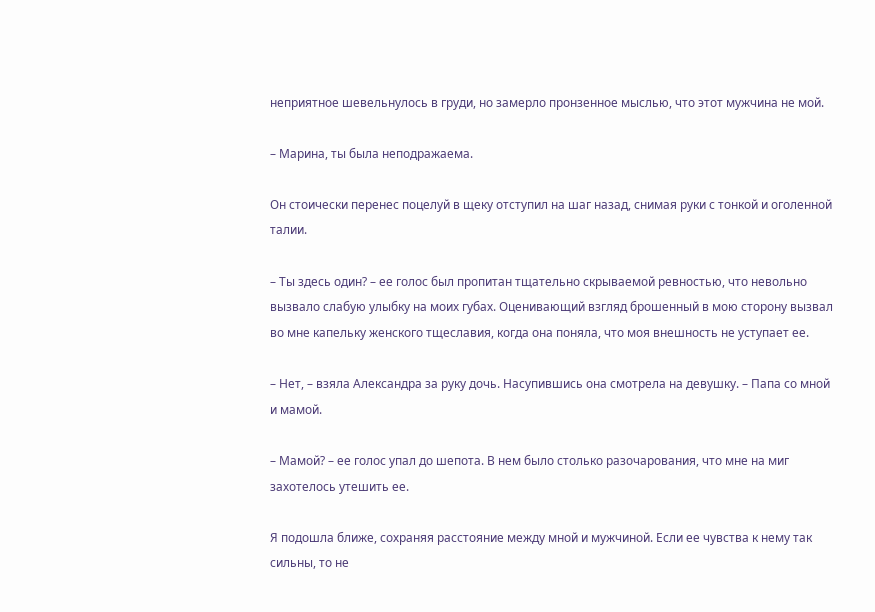неприятное шевельнулось в груди, но замерло пронзенное мыслью, что этот мужчина не мой.

– Марина, ты была неподражаема.

Он стоически перенес поцелуй в щеку отступил на шаг назад, снимая руки с тонкой и оголенной талии.

– Ты здесь один? – ее голос был пропитан тщательно скрываемой ревностью, что невольно вызвало слабую улыбку на моих губах. Оценивающий взгляд брошенный в мою сторону вызвал во мне капельку женского тщеславия, когда она поняла, что моя внешность не уступает ее.

– Нет, – взяла Александра за руку дочь. Насупившись она смотрела на девушку. – Папа со мной и мамой.

– Мамой? – ее голос упал до шепота. В нем было столько разочарования, что мне на миг захотелось утешить ее.

Я подошла ближе, сохраняя расстояние между мной и мужчиной. Если ее чувства к нему так сильны, то не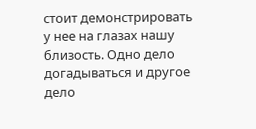стоит демонстрировать у нее на глазах нашу близость. Одно дело догадываться и другое дело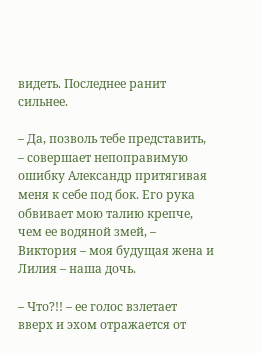видеть. Последнее ранит сильнее.

– Да, позволь тебе представить, – совершает непоправимую ошибку Александр притягивая меня к себе под бок. Его рука обвивает мою талию крепче, чем ее водяной змей, – Виктория – моя будущая жена и Лилия – наша дочь.

– Что?!! – ее голос взлетает вверх и эхом отражается от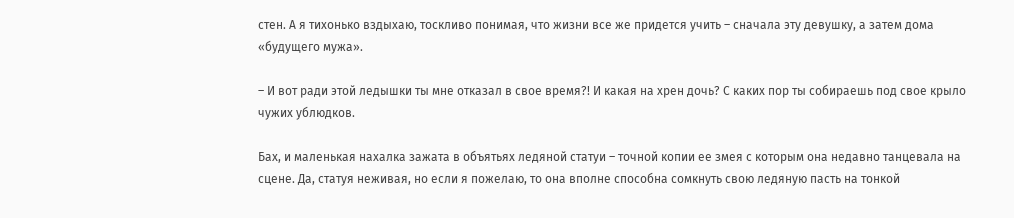стен. А я тихонько вздыхаю, тоскливо понимая, что жизни все же придется учить – сначала эту девушку, а затем дома «будущего мужа».

– И вот ради этой ледышки ты мне отказал в свое время?! И какая на хрен дочь? С каких пор ты собираешь под свое крыло чужих ублюдков.

Бах, и маленькая нахалка зажата в объятьях ледяной статуи – точной копии ее змея с которым она недавно танцевала на сцене. Да, статуя неживая, но если я пожелаю, то она вполне способна сомкнуть свою ледяную пасть на тонкой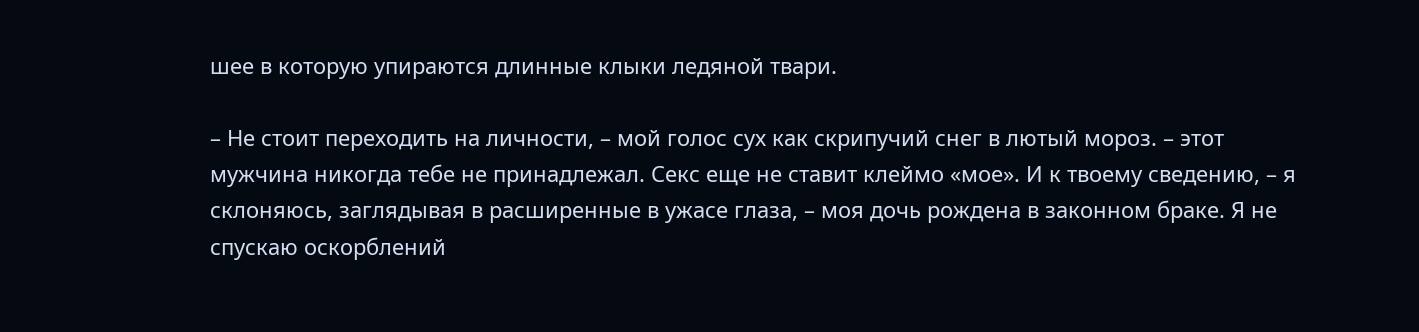шее в которую упираются длинные клыки ледяной твари.

– Не стоит переходить на личности, – мой голос сух как скрипучий снег в лютый мороз. – этот мужчина никогда тебе не принадлежал. Секс еще не ставит клеймо «мое». И к твоему сведению, – я склоняюсь, заглядывая в расширенные в ужасе глаза, – моя дочь рождена в законном браке. Я не спускаю оскорблений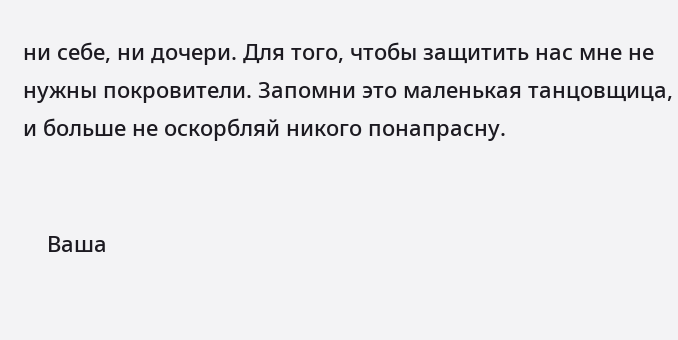ни себе, ни дочери. Для того, чтобы защитить нас мне не нужны покровители. Запомни это маленькая танцовщица, и больше не оскорбляй никого понапрасну.


    Ваша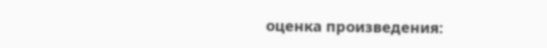оценка произведения: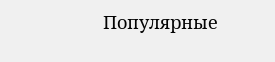Популярные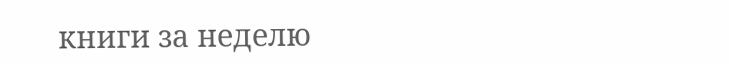книги за неделю